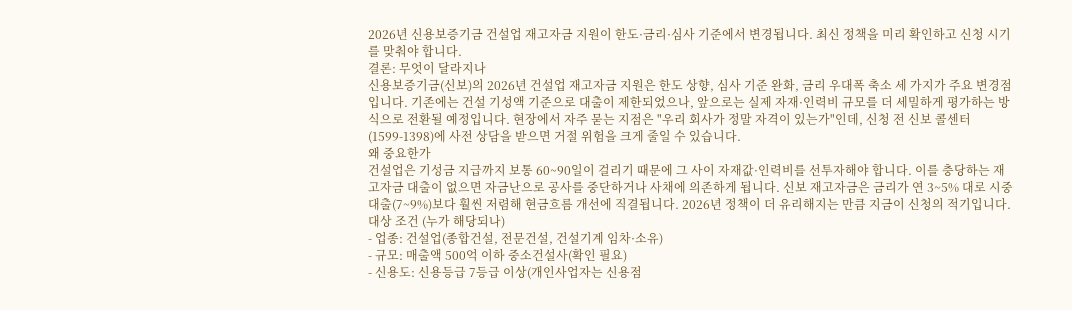2026년 신용보증기금 건설업 재고자금 지원이 한도·금리·심사 기준에서 변경됩니다. 최신 정책을 미리 확인하고 신청 시기를 맞춰야 합니다.
결론: 무엇이 달라지나
신용보증기금(신보)의 2026년 건설업 재고자금 지원은 한도 상향, 심사 기준 완화, 금리 우대폭 축소 세 가지가 주요 변경점입니다. 기존에는 건설 기성액 기준으로 대출이 제한되었으나, 앞으로는 실제 자재·인력비 규모를 더 세밀하게 평가하는 방식으로 전환될 예정입니다. 현장에서 자주 묻는 지점은 "우리 회사가 정말 자격이 있는가"인데, 신청 전 신보 콜센터(1599-1398)에 사전 상담을 받으면 거절 위험을 크게 줄일 수 있습니다.
왜 중요한가
건설업은 기성금 지급까지 보통 60~90일이 걸리기 때문에 그 사이 자재값·인력비를 선투자해야 합니다. 이를 충당하는 재고자금 대출이 없으면 자금난으로 공사를 중단하거나 사채에 의존하게 됩니다. 신보 재고자금은 금리가 연 3~5% 대로 시중대출(7~9%)보다 훨씬 저렴해 현금흐름 개선에 직결됩니다. 2026년 정책이 더 유리해지는 만큼 지금이 신청의 적기입니다.
대상 조건 (누가 해당되나)
- 업종: 건설업(종합건설, 전문건설, 건설기계 임차·소유)
- 규모: 매출액 500억 이하 중소건설사(확인 필요)
- 신용도: 신용등급 7등급 이상(개인사업자는 신용점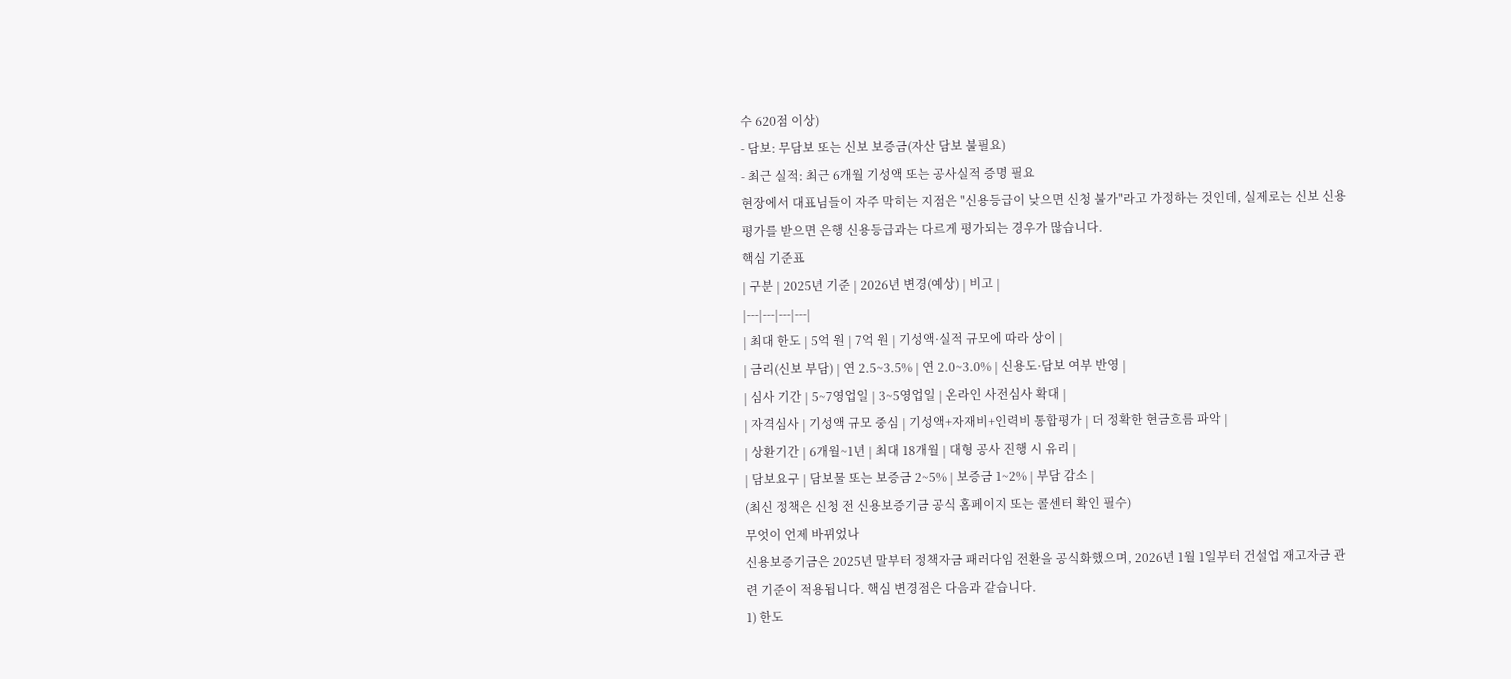수 620점 이상)
- 담보: 무담보 또는 신보 보증금(자산 담보 불필요)
- 최근 실적: 최근 6개월 기성액 또는 공사실적 증명 필요
현장에서 대표님들이 자주 막히는 지점은 "신용등급이 낮으면 신청 불가"라고 가정하는 것인데, 실제로는 신보 신용평가를 받으면 은행 신용등급과는 다르게 평가되는 경우가 많습니다.
핵심 기준표
| 구분 | 2025년 기준 | 2026년 변경(예상) | 비고 |
|---|---|---|---|
| 최대 한도 | 5억 원 | 7억 원 | 기성액·실적 규모에 따라 상이 |
| 금리(신보 부담) | 연 2.5~3.5% | 연 2.0~3.0% | 신용도·담보 여부 반영 |
| 심사 기간 | 5~7영업일 | 3~5영업일 | 온라인 사전심사 확대 |
| 자격심사 | 기성액 규모 중심 | 기성액+자재비+인력비 통합평가 | 더 정확한 현금흐름 파악 |
| 상환기간 | 6개월~1년 | 최대 18개월 | 대형 공사 진행 시 유리 |
| 담보요구 | 담보물 또는 보증금 2~5% | 보증금 1~2% | 부담 감소 |
(최신 정책은 신청 전 신용보증기금 공식 홈페이지 또는 콜센터 확인 필수)
무엇이 언제 바뀌었나
신용보증기금은 2025년 말부터 정책자금 패러다임 전환을 공식화했으며, 2026년 1월 1일부터 건설업 재고자금 관련 기준이 적용됩니다. 핵심 변경점은 다음과 같습니다.
1) 한도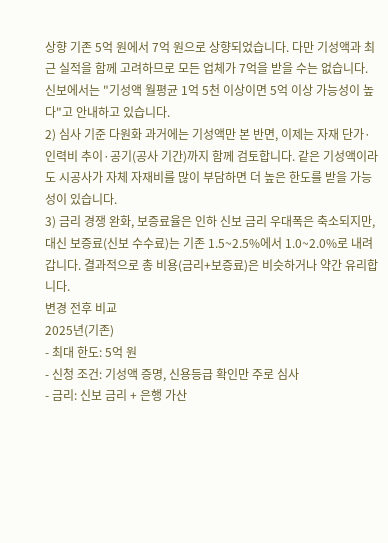상향 기존 5억 원에서 7억 원으로 상향되었습니다. 다만 기성액과 최근 실적을 함께 고려하므로 모든 업체가 7억을 받을 수는 없습니다. 신보에서는 "기성액 월평균 1억 5천 이상이면 5억 이상 가능성이 높다"고 안내하고 있습니다.
2) 심사 기준 다원화 과거에는 기성액만 본 반면, 이제는 자재 단가·인력비 추이·공기(공사 기간)까지 함께 검토합니다. 같은 기성액이라도 시공사가 자체 자재비를 많이 부담하면 더 높은 한도를 받을 가능성이 있습니다.
3) 금리 경쟁 완화, 보증료율은 인하 신보 금리 우대폭은 축소되지만, 대신 보증료(신보 수수료)는 기존 1.5~2.5%에서 1.0~2.0%로 내려갑니다. 결과적으로 총 비용(금리+보증료)은 비슷하거나 약간 유리합니다.
변경 전후 비교
2025년(기존)
- 최대 한도: 5억 원
- 신청 조건: 기성액 증명, 신용등급 확인만 주로 심사
- 금리: 신보 금리 + 은행 가산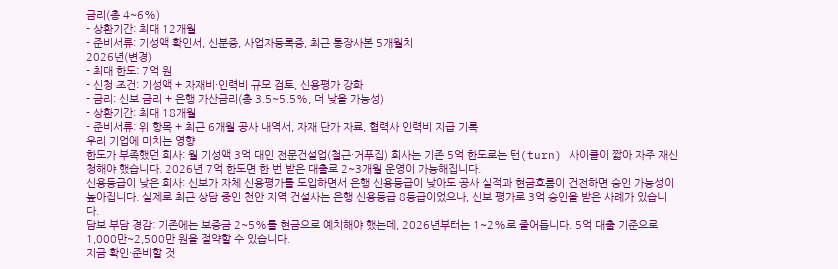금리(총 4~6%)
- 상환기간: 최대 12개월
- 준비서류: 기성액 확인서, 신분증, 사업자등록증, 최근 통장사본 5개월치
2026년(변경)
- 최대 한도: 7억 원
- 신청 조건: 기성액 + 자재비·인력비 규모 검토, 신용평가 강화
- 금리: 신보 금리 + 은행 가산금리(총 3.5~5.5%, 더 낮을 가능성)
- 상환기간: 최대 18개월
- 준비서류: 위 항목 + 최근 6개월 공사 내역서, 자재 단가 자료, 협력사 인력비 지급 기록
우리 기업에 미치는 영향
한도가 부족했던 회사: 월 기성액 3억 대인 전문건설업(철근·거푸집) 회사는 기존 5억 한도로는 턴(turn) 사이클이 짧아 자주 재신청해야 했습니다. 2026년 7억 한도면 한 번 받은 대출로 2~3개월 운영이 가능해집니다.
신용등급이 낮은 회사: 신보가 자체 신용평가를 도입하면서 은행 신용등급이 낮아도 공사 실적과 현금흐름이 건전하면 승인 가능성이 높아집니다. 실제로 최근 상담 중인 천안 지역 건설사는 은행 신용등급 8등급이었으나, 신보 평가로 3억 승인을 받은 사례가 있습니다.
담보 부담 경감: 기존에는 보증금 2~5%를 현금으로 예치해야 했는데, 2026년부터는 1~2%로 줄어듭니다. 5억 대출 기준으로 1,000만~2,500만 원을 절약할 수 있습니다.
지금 확인·준비할 것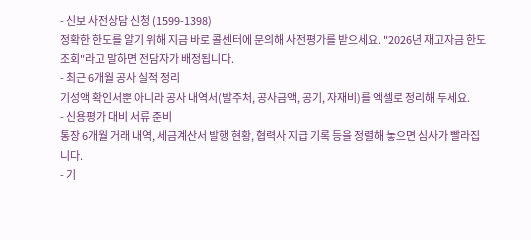- 신보 사전상담 신청 (1599-1398)
정확한 한도를 알기 위해 지금 바로 콜센터에 문의해 사전평가를 받으세요. "2026년 재고자금 한도 조회"라고 말하면 전담자가 배정됩니다.
- 최근 6개월 공사 실적 정리
기성액 확인서뿐 아니라 공사 내역서(발주처, 공사금액, 공기, 자재비)를 엑셀로 정리해 두세요.
- 신용평가 대비 서류 준비
통장 6개월 거래 내역, 세금계산서 발행 현황, 협력사 지급 기록 등을 정렬해 놓으면 심사가 빨라집니다.
- 기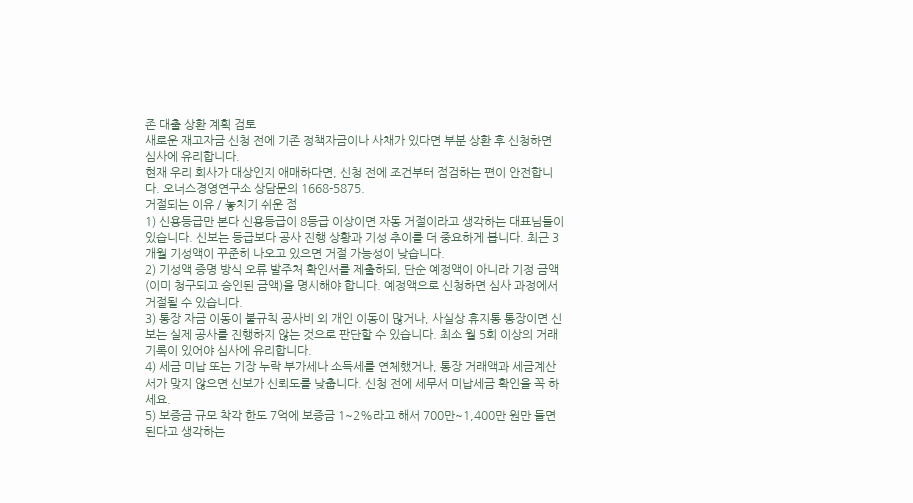존 대출 상환 계획 검토
새로운 재고자금 신청 전에 기존 정책자금이나 사채가 있다면 부분 상환 후 신청하면 심사에 유리합니다.
현재 우리 회사가 대상인지 애매하다면, 신청 전에 조건부터 점검하는 편이 안전합니다. 오너스경영연구소 상담문의 1668-5875.
거절되는 이유 / 놓치기 쉬운 점
1) 신용등급만 본다 신용등급이 8등급 이상이면 자동 거절이라고 생각하는 대표님들이 있습니다. 신보는 등급보다 공사 진행 상황과 기성 추이를 더 중요하게 봅니다. 최근 3개월 기성액이 꾸준히 나오고 있으면 거절 가능성이 낮습니다.
2) 기성액 증명 방식 오류 발주처 확인서를 제출하되, 단순 예정액이 아니라 기정 금액(이미 청구되고 승인된 금액)을 명시해야 합니다. 예정액으로 신청하면 심사 과정에서 거절될 수 있습니다.
3) 통장 자금 이동이 불규칙 공사비 외 개인 이동이 많거나, 사실상 휴지통 통장이면 신보는 실제 공사를 진행하지 않는 것으로 판단할 수 있습니다. 최소 월 5회 이상의 거래 기록이 있어야 심사에 유리합니다.
4) 세금 미납 또는 기장 누락 부가세나 소득세를 연체했거나, 통장 거래액과 세금계산서가 맞지 않으면 신보가 신뢰도를 낮춥니다. 신청 전에 세무서 미납세금 확인을 꼭 하세요.
5) 보증금 규모 착각 한도 7억에 보증금 1~2%라고 해서 700만~1,400만 원만 들면 된다고 생각하는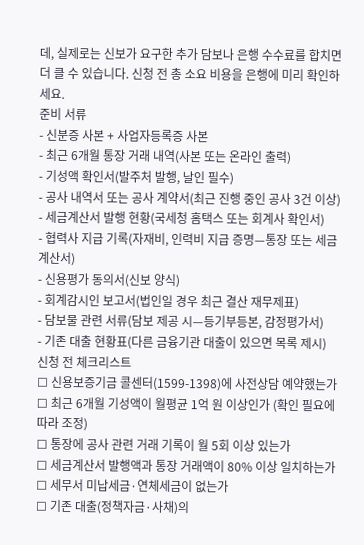데, 실제로는 신보가 요구한 추가 담보나 은행 수수료를 합치면 더 클 수 있습니다. 신청 전 총 소요 비용을 은행에 미리 확인하세요.
준비 서류
- 신분증 사본 + 사업자등록증 사본
- 최근 6개월 통장 거래 내역(사본 또는 온라인 출력)
- 기성액 확인서(발주처 발행, 날인 필수)
- 공사 내역서 또는 공사 계약서(최근 진행 중인 공사 3건 이상)
- 세금계산서 발행 현황(국세청 홈택스 또는 회계사 확인서)
- 협력사 지급 기록(자재비, 인력비 지급 증명—통장 또는 세금계산서)
- 신용평가 동의서(신보 양식)
- 회계감시인 보고서(법인일 경우 최근 결산 재무제표)
- 담보물 관련 서류(담보 제공 시—등기부등본, 감정평가서)
- 기존 대출 현황표(다른 금융기관 대출이 있으면 목록 제시)
신청 전 체크리스트
☐ 신용보증기금 콜센터(1599-1398)에 사전상담 예약했는가
☐ 최근 6개월 기성액이 월평균 1억 원 이상인가 (확인 필요에 따라 조정)
☐ 통장에 공사 관련 거래 기록이 월 5회 이상 있는가
☐ 세금계산서 발행액과 통장 거래액이 80% 이상 일치하는가
☐ 세무서 미납세금·연체세금이 없는가
☐ 기존 대출(정책자금·사채)의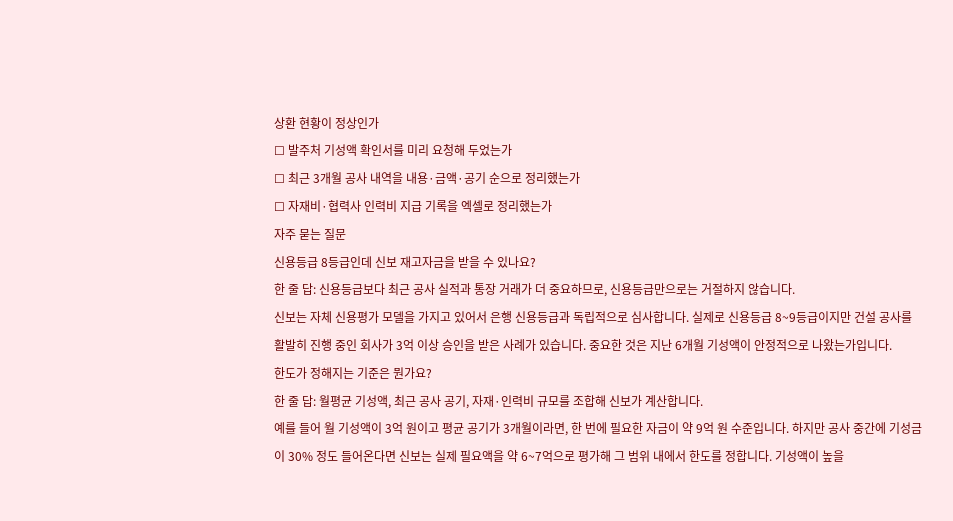상환 현황이 정상인가
☐ 발주처 기성액 확인서를 미리 요청해 두었는가
☐ 최근 3개월 공사 내역을 내용·금액·공기 순으로 정리했는가
☐ 자재비·협력사 인력비 지급 기록을 엑셀로 정리했는가
자주 묻는 질문
신용등급 8등급인데 신보 재고자금을 받을 수 있나요?
한 줄 답: 신용등급보다 최근 공사 실적과 통장 거래가 더 중요하므로, 신용등급만으로는 거절하지 않습니다.
신보는 자체 신용평가 모델을 가지고 있어서 은행 신용등급과 독립적으로 심사합니다. 실제로 신용등급 8~9등급이지만 건설 공사를 활발히 진행 중인 회사가 3억 이상 승인을 받은 사례가 있습니다. 중요한 것은 지난 6개월 기성액이 안정적으로 나왔는가입니다.
한도가 정해지는 기준은 뭔가요?
한 줄 답: 월평균 기성액, 최근 공사 공기, 자재·인력비 규모를 조합해 신보가 계산합니다.
예를 들어 월 기성액이 3억 원이고 평균 공기가 3개월이라면, 한 번에 필요한 자금이 약 9억 원 수준입니다. 하지만 공사 중간에 기성금이 30% 정도 들어온다면 신보는 실제 필요액을 약 6~7억으로 평가해 그 범위 내에서 한도를 정합니다. 기성액이 높을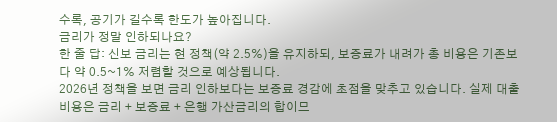수록, 공기가 길수록 한도가 높아집니다.
금리가 정말 인하되나요?
한 줄 답: 신보 금리는 현 정책(약 2.5%)을 유지하되, 보증료가 내려가 총 비용은 기존보다 약 0.5~1% 저렴할 것으로 예상됩니다.
2026년 정책을 보면 금리 인하보다는 보증료 경감에 초점을 맞추고 있습니다. 실제 대출 비용은 금리 + 보증료 + 은행 가산금리의 합이므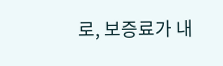로, 보증료가 내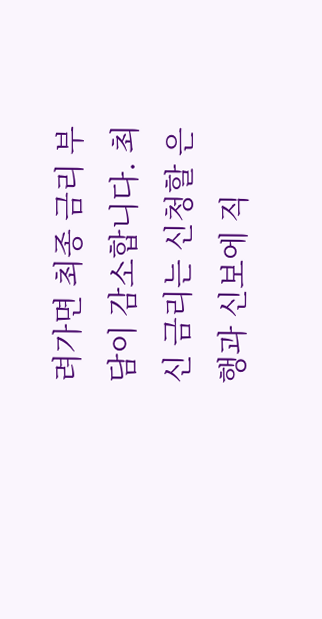려가면 최종 금리 부담이 감소합니다. 최신 금리는 신청할 은행과 신보에 직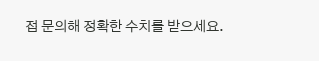접 문의해 정확한 수치를 받으세요.